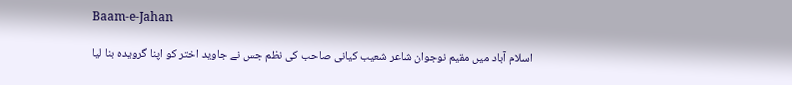Baam-e-Jahan

اسلام آباد میں مقیم نوجوان شاعر شعیب کیانی صاحب کی نظم جس نے جاوید اختر کو اپنا گرویدہ بنا لیا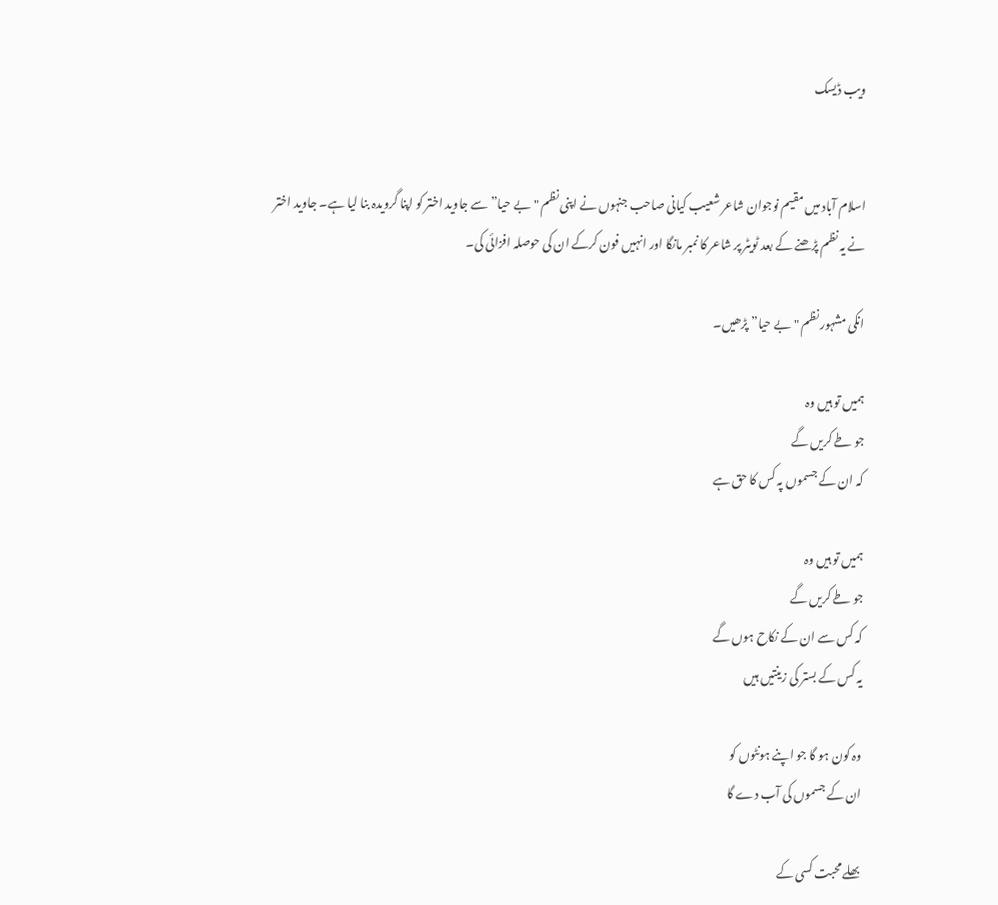ویب ڈیسک


اسلام آباد میں مقیم نوجوان شاعر شعیب کیانی صاحب جنہوں نے اپنی نظم "بے حیا” سے جاوید اختر کو اپنا گرویدہ بنا لیا ہے۔ جاوید اختر نے یہ نظم پڑھنے کے بعد ٹویٹر پر شاعر کا نمبر مانگا اور انہیں فون کرکے ان کی حوصلہ افزائی کی۔

انکی مشہور نظم "بے حیا” پڑھیں۔

ہمیں تو ہیں وہ
جو طے کریں گے
کہ ان کے جسموں پہ کس کا حق ہے

ہمیں تو ہیں وہ
جو طے کریں گے
کہ کس سے ان کے نکاح ہوں گے
یہ کس کے بستر کی زینتیں ہیں

وہ کون ہو گا جو اپنے ہونٹوں کو
ان کے جسموں کی آب دے گا

بھلے محبت کسی کے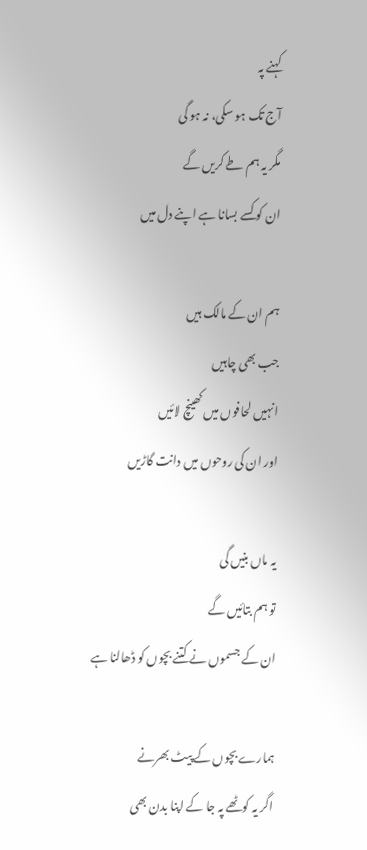کہنے پہ
آج تک ہو سکی، نہ ہو گی
مگر یہ ہم طے کریں گے
ان کو کسے بسانا ہے اپنے دل میں

ہم ان کے مالک ہیں
جب بھی چاہیں
انہیں لحافوں میں کھینچ لائیں
اور ان کی روحوں میں دانت گاڑیں

یہ ماں بنیں گی
تو ہم بتائیں گے
ان کے جسموں نے کتنے بچوں کو ڈھالنا ہے

ہمارے بچوں کے پیٹ بھرنے
اگر یہ کوٹھے پہ جا کے اپنا بدن بھی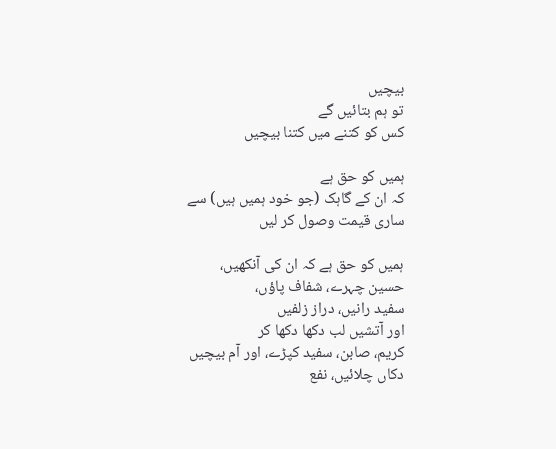بیچیں
تو ہم بتائیں گے
کس کو کتنے میں کتنا بیچیں

ہمیں کو حق ہے
کہ ان کے گاہک (جو خود ہمیں ہیں) سے
ساری قیمت وصول کر لیں

ہمیں کو حق ہے کہ ان کی آنکھیں،
حسین چہرے، شفاف پاؤں،
سفید رانیں، دراز زلفیں
اور آتشیں لب دکھا دکھا کر
کریم، صابن، سفید کپڑے، اور آم بیچیں
دکاں چلائیں، نفع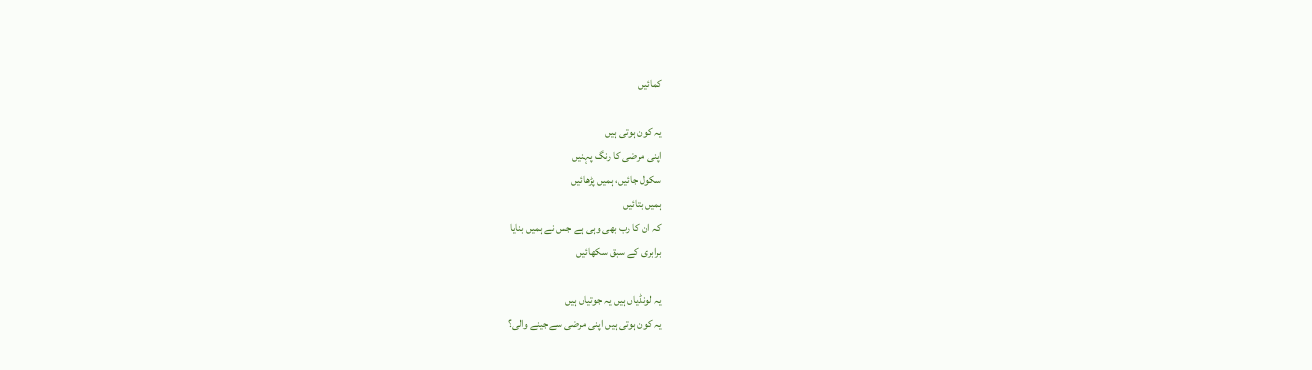کمائیں

یہ کون ہوتی ہیں
اپنی مرضی کا رنگ پہنیں
سکول جائیں، ہمیں پڑھائیں
ہمیں بتائیں
کہ ان کا رب بھی وہی ہے جس نے ہمیں بنایا
برابری کے سبق سکھائیں

یہ لونڈیاں ہیں یہ جوتیاں ہیں
یہ کون ہوتی ہیں اپنی مرضی سےجینے والی؟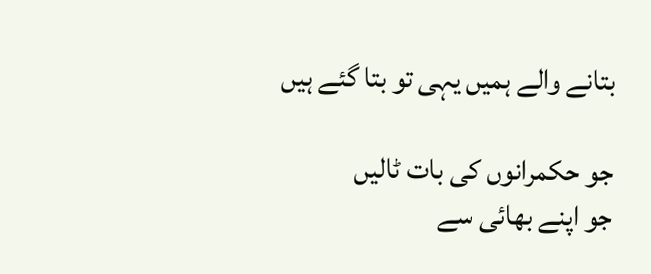بتانے والے ہمیں یہی تو بتا گئے ہیں

جو حکمرانوں کی بات ٹالیں
جو اپنے بھائی سے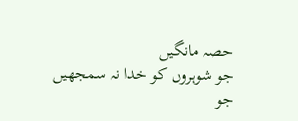حصہ مانگیں
جو شوہروں کو خدا نہ سمجھیں
جو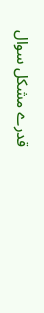قدرے مشکل سوال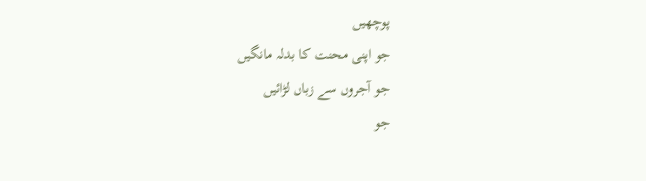پوچھیں
جو اپنی محنت کا بدلہ مانگیں
جو آجروں سے زباں لڑائیں
جو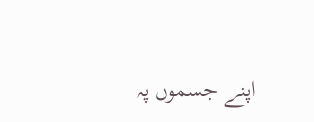اپنے جسموں پہ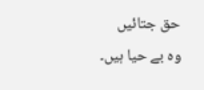حق جتائیں
وہ بے حیا ہیں۔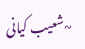~شعیب کیانی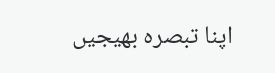اپنا تبصرہ بھیجیں